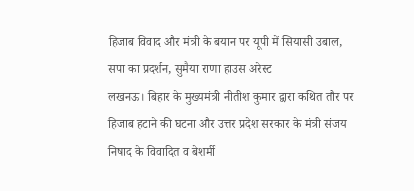हिजाब विवाद और मंत्री के बयान पर यूपी में सियासी उबाल, सपा का प्रदर्शन, सुमैया राणा हाउस अरेस्ट
लखनऊ। बिहार के मुख्यमंत्री नीतीश कुमार द्वारा कथित तौर पर हिजाब हटाने की घटना और उत्तर प्रदेश सरकार के मंत्री संजय निषाद के विवादित व बेशर्मी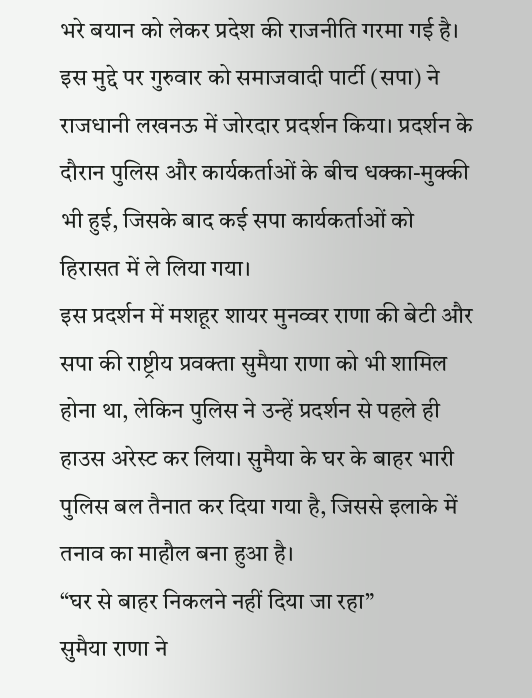भरे बयान को लेकर प्रदेश की राजनीति गरमा गई है। इस मुद्दे पर गुरुवार को समाजवादी पार्टी (सपा) ने राजधानी लखनऊ में जोरदार प्रदर्शन किया। प्रदर्शन के दौरान पुलिस और कार्यकर्ताओं के बीच धक्का-मुक्की भी हुई, जिसके बाद कई सपा कार्यकर्ताओं को हिरासत में ले लिया गया।
इस प्रदर्शन में मशहूर शायर मुनव्वर राणा की बेटी और सपा की राष्ट्रीय प्रवक्ता सुमैया राणा को भी शामिल होना था, लेकिन पुलिस ने उन्हें प्रदर्शन से पहले ही हाउस अरेस्ट कर लिया। सुमैया के घर के बाहर भारी पुलिस बल तैनात कर दिया गया है, जिससे इलाके में तनाव का माहौल बना हुआ है।
“घर से बाहर निकलने नहीं दिया जा रहा”
सुमैया राणा ने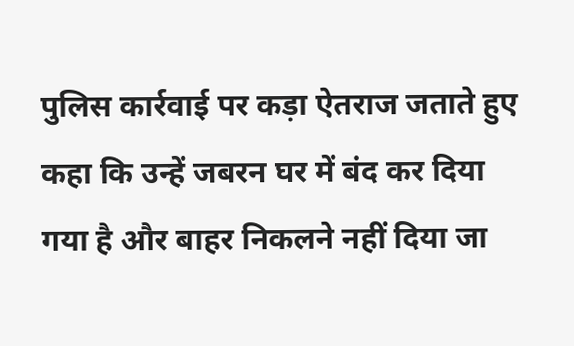पुलिस कार्रवाई पर कड़ा ऐतराज जताते हुए कहा कि उन्हें जबरन घर में बंद कर दिया गया है और बाहर निकलने नहीं दिया जा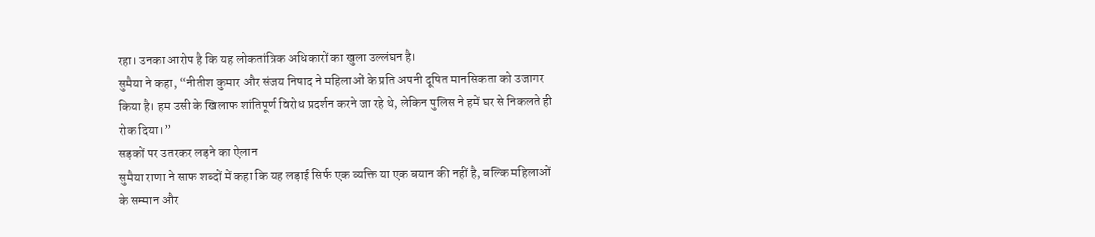रहा। उनका आरोप है कि यह लोकतांत्रिक अधिकारों का खुला उल्लंघन है।
सुमैया ने कहा, “नीतीश कुमार और संजय निषाद ने महिलाओं के प्रति अपनी दूषित मानसिकता को उजागर किया है। हम उसी के खिलाफ शांतिपूर्ण विरोध प्रदर्शन करने जा रहे थे, लेकिन पुलिस ने हमें घर से निकलते ही रोक दिया।”
सड़कों पर उतरकर लड़ने का ऐलान
सुमैया राणा ने साफ शब्दों में कहा कि यह लड़ाई सिर्फ एक व्यक्ति या एक बयान की नहीं है, बल्कि महिलाओं के सम्मान और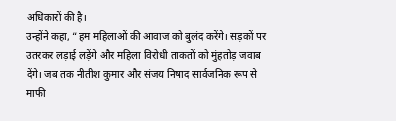अधिकारों की है।
उन्होंने कहा, “हम महिलाओं की आवाज को बुलंद करेंगे। सड़कों पर उतरकर लड़ाई लड़ेंगे और महिला विरोधी ताकतों को मुंहतोड़ जवाब देंगे। जब तक नीतीश कुमार और संजय निषाद सार्वजनिक रूप से माफी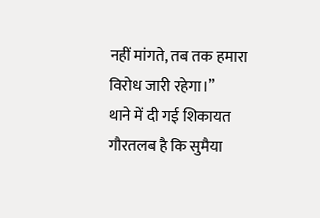नहीं मांगते, तब तक हमारा विरोध जारी रहेगा।”
थाने में दी गई शिकायत
गौरतलब है कि सुमैया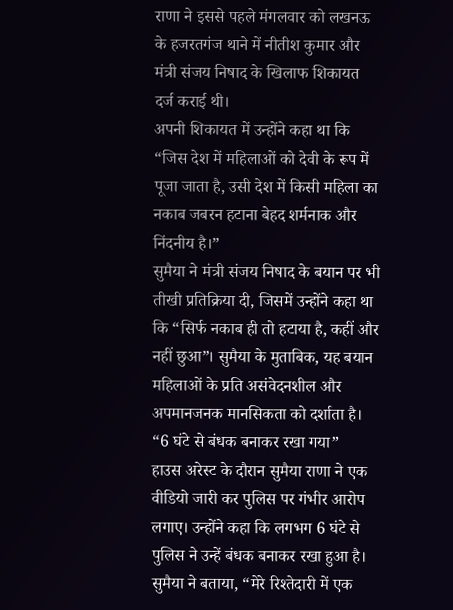राणा ने इससे पहले मंगलवार को लखनऊ के हजरतगंज थाने में नीतीश कुमार और मंत्री संजय निषाद के खिलाफ शिकायत दर्ज कराई थी।
अपनी शिकायत में उन्होंने कहा था कि “जिस देश में महिलाओं को देवी के रूप में पूजा जाता है, उसी देश में किसी महिला का नकाब जबरन हटाना बेहद शर्मनाक और निंदनीय है।”
सुमैया ने मंत्री संजय निषाद के बयान पर भी तीखी प्रतिक्रिया दी, जिसमें उन्होंने कहा था कि “सिर्फ नकाब ही तो हटाया है, कहीं और नहीं छुआ”। सुमैया के मुताबिक, यह बयान महिलाओं के प्रति असंवेदनशील और अपमानजनक मानसिकता को दर्शाता है।
“6 घंटे से बंधक बनाकर रखा गया”
हाउस अरेस्ट के दौरान सुमैया राणा ने एक वीडियो जारी कर पुलिस पर गंभीर आरोप लगाए। उन्होंने कहा कि लगभग 6 घंटे से पुलिस ने उन्हें बंधक बनाकर रखा हुआ है।
सुमैया ने बताया, “मेरे रिश्तेदारी में एक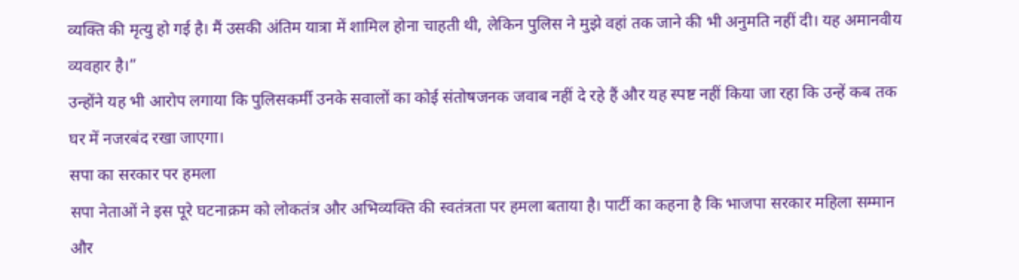व्यक्ति की मृत्यु हो गई है। मैं उसकी अंतिम यात्रा में शामिल होना चाहती थी, लेकिन पुलिस ने मुझे वहां तक जाने की भी अनुमति नहीं दी। यह अमानवीय व्यवहार है।”
उन्होंने यह भी आरोप लगाया कि पुलिसकर्मी उनके सवालों का कोई संतोषजनक जवाब नहीं दे रहे हैं और यह स्पष्ट नहीं किया जा रहा कि उन्हें कब तक घर में नजरबंद रखा जाएगा।
सपा का सरकार पर हमला
सपा नेताओं ने इस पूरे घटनाक्रम को लोकतंत्र और अभिव्यक्ति की स्वतंत्रता पर हमला बताया है। पार्टी का कहना है कि भाजपा सरकार महिला सम्मान और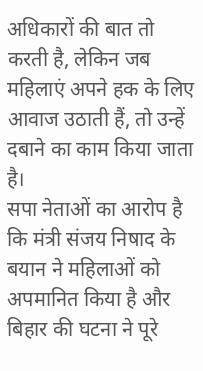अधिकारों की बात तो करती है, लेकिन जब महिलाएं अपने हक के लिए आवाज उठाती हैं, तो उन्हें दबाने का काम किया जाता है।
सपा नेताओं का आरोप है कि मंत्री संजय निषाद के बयान ने महिलाओं को अपमानित किया है और बिहार की घटना ने पूरे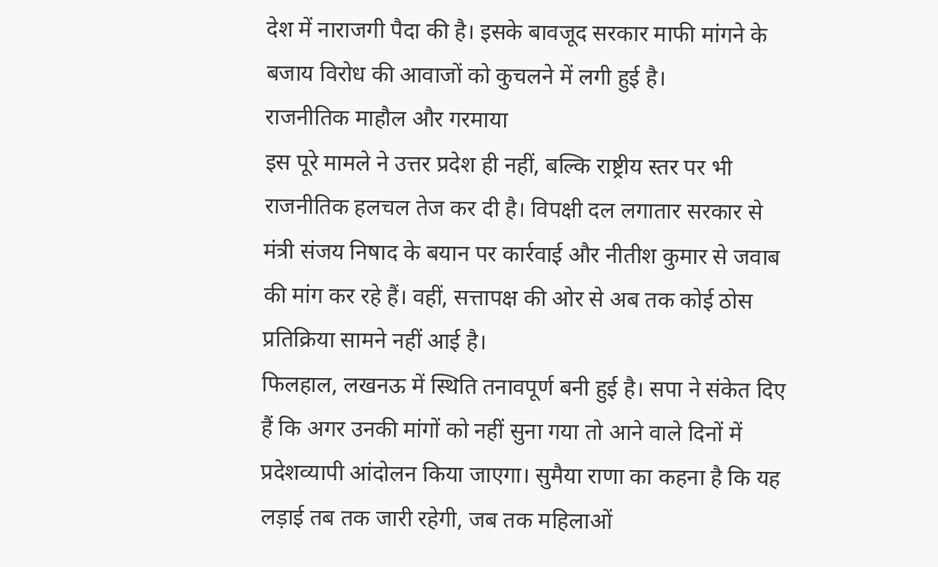देश में नाराजगी पैदा की है। इसके बावजूद सरकार माफी मांगने के बजाय विरोध की आवाजों को कुचलने में लगी हुई है।
राजनीतिक माहौल और गरमाया
इस पूरे मामले ने उत्तर प्रदेश ही नहीं, बल्कि राष्ट्रीय स्तर पर भी राजनीतिक हलचल तेज कर दी है। विपक्षी दल लगातार सरकार से मंत्री संजय निषाद के बयान पर कार्रवाई और नीतीश कुमार से जवाब की मांग कर रहे हैं। वहीं, सत्तापक्ष की ओर से अब तक कोई ठोस प्रतिक्रिया सामने नहीं आई है।
फिलहाल, लखनऊ में स्थिति तनावपूर्ण बनी हुई है। सपा ने संकेत दिए हैं कि अगर उनकी मांगों को नहीं सुना गया तो आने वाले दिनों में प्रदेशव्यापी आंदोलन किया जाएगा। सुमैया राणा का कहना है कि यह लड़ाई तब तक जारी रहेगी, जब तक महिलाओं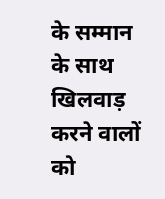के सम्मान के साथ खिलवाड़ करने वालों को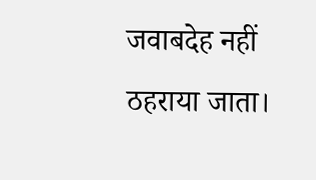जवाबदेह नहीं ठहराया जाता।